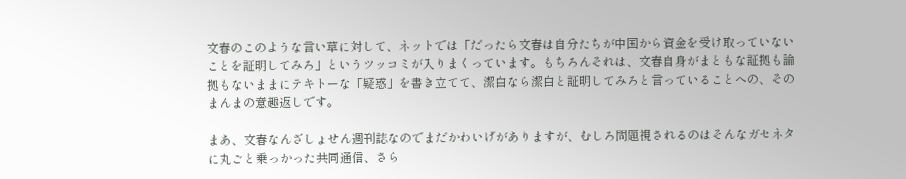文春のこのような言い草に対して、ネットでは「だったら文春は自分たちが中国から資金を受け取っていないことを証明してみろ」というツッコミが入りまくっています。もちろんそれは、文春自身がまともな証拠も論拠もないままにテキトーな「疑惑」を書き立てて、潔白なら潔白と証明してみろと言っていることへの、そのまんまの意趣返しです。

まあ、文春なんざしょせん週刊誌なのでまだかわいげがありますが、むしろ問題視されるのはそんなガセネタに丸ごと乗っかった共同通信、さら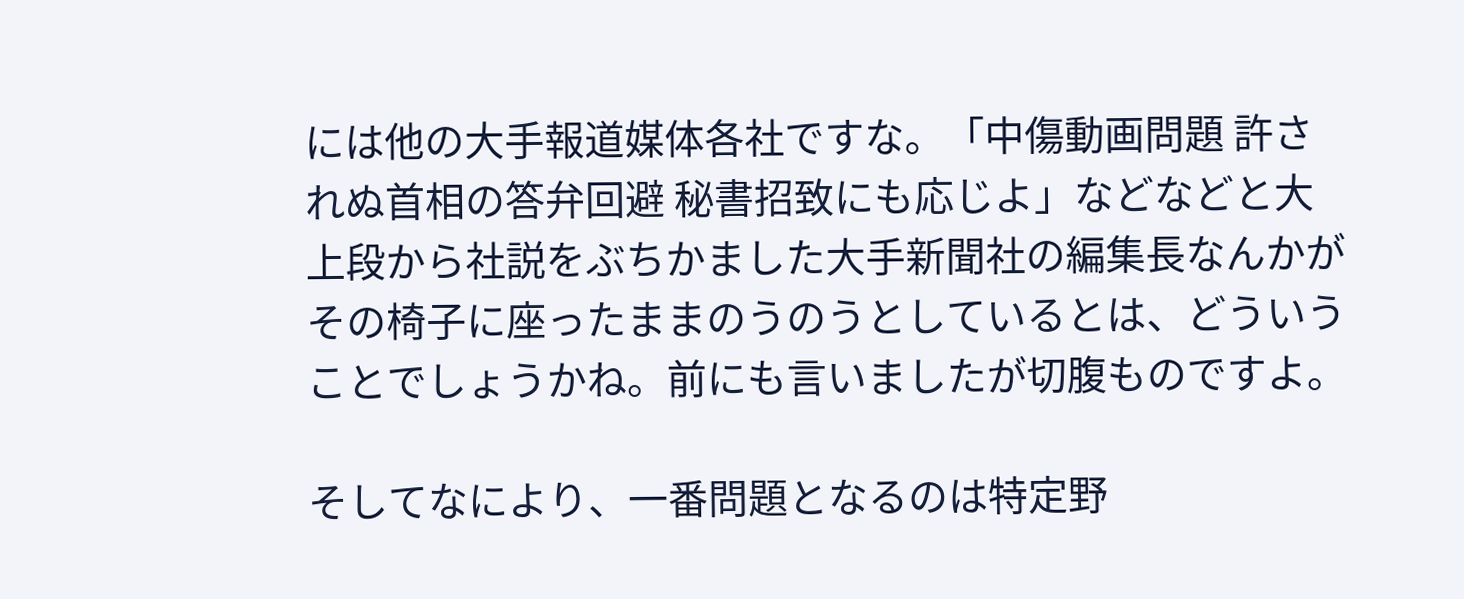には他の大手報道媒体各社ですな。「中傷動画問題 許されぬ首相の答弁回避 秘書招致にも応じよ」などなどと大上段から社説をぶちかました大手新聞社の編集長なんかがその椅子に座ったままのうのうとしているとは、どういうことでしょうかね。前にも言いましたが切腹ものですよ。

そしてなにより、一番問題となるのは特定野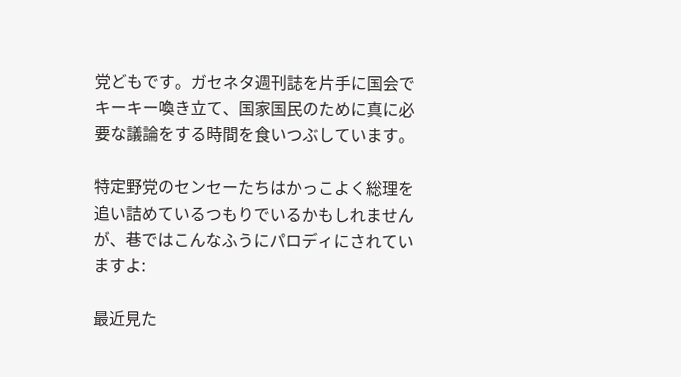党どもです。ガセネタ週刊誌を片手に国会でキーキー喚き立て、国家国民のために真に必要な議論をする時間を食いつぶしています。

特定野党のセンセーたちはかっこよく総理を追い詰めているつもりでいるかもしれませんが、巷ではこんなふうにパロディにされていますよ:

最近見た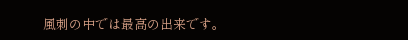風刺の中では最高の出来です。